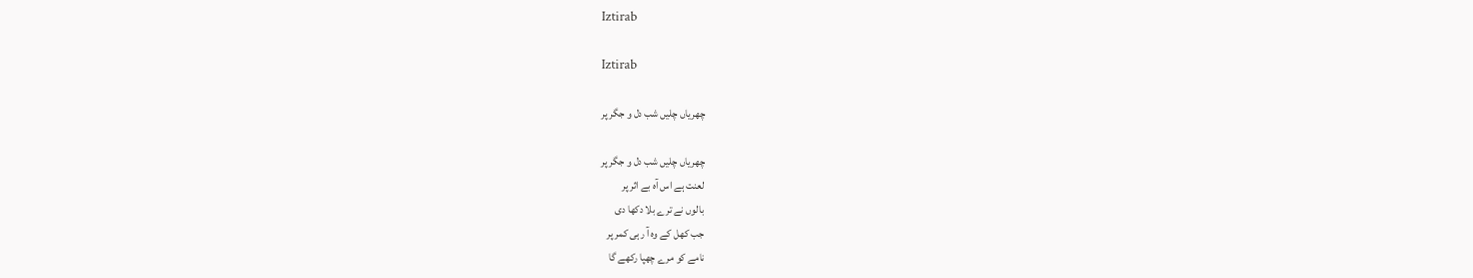Iztirab

Iztirab

چھریاں چلیں شب دل و جگر پر

چھریاں چلیں شب دل و جگر پر
لعنت ہے اس آہ بے اثر پر
بالوں نے ترے بلا دکھا دی
جب کھل کے وہ آ رہی کمر پر
نامے کو مرے چھپا رکھے گا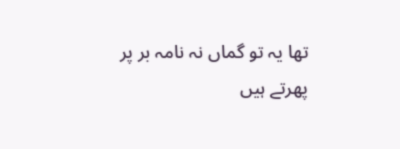تھا یہ تو گماں نہ نامہ بر پر
پھرتے ہیں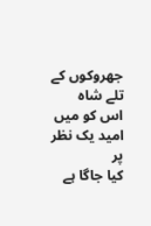جھروکوں کے تلے شاہ
اس کو میں امید یک نظر پر
کیا جاگا ہے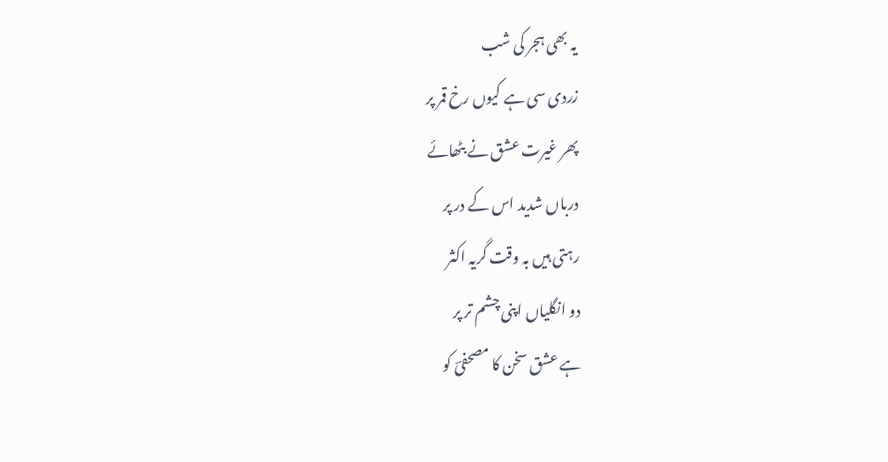یہ بھی ہجر کی شب
زردی سی ہے کیوں رخ قمر پر
پھر غیرت عشق نے بٹھائے
درباں شدید اس کے در پر
رہتی ہیں بہ وقت گریہ اکثر
دو انگلیاں اپنی چشم تر پر
ہے عشق سخن کا مصحفیؔ کو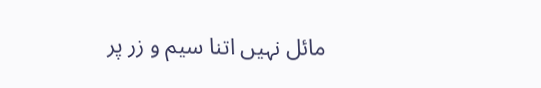مائل نہیں اتنا سیم و زر پر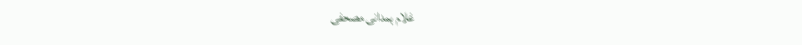غلام ہمدانی مصحفی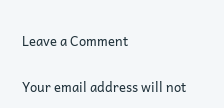Leave a Comment

Your email address will not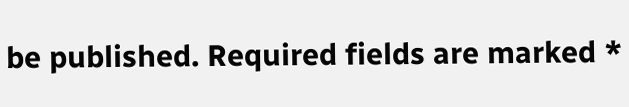be published. Required fields are marked *